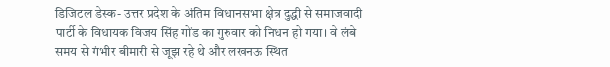डिजिटल डेस्क- उत्तर प्रदेश के अंतिम विधानसभा क्षेत्र दुद्धी से समाजवादी पार्टी के विधायक विजय सिंह गोंड का गुरुवार को निधन हो गया। वे लंबे समय से गंभीर बीमारी से जूझ रहे थे और लखनऊ स्थित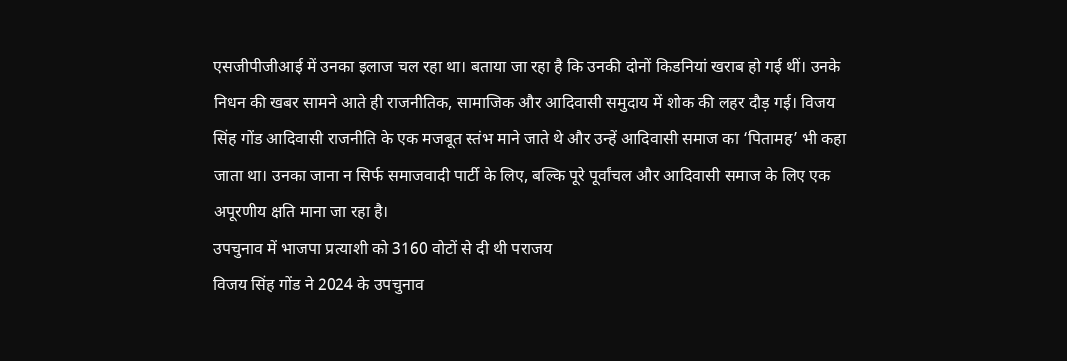एसजीपीजीआई में उनका इलाज चल रहा था। बताया जा रहा है कि उनकी दोनों किडनियां खराब हो गई थीं। उनके निधन की खबर सामने आते ही राजनीतिक, सामाजिक और आदिवासी समुदाय में शोक की लहर दौड़ गई। विजय सिंह गोंड आदिवासी राजनीति के एक मजबूत स्तंभ माने जाते थे और उन्हें आदिवासी समाज का ‘पितामह’ भी कहा जाता था। उनका जाना न सिर्फ समाजवादी पार्टी के लिए, बल्कि पूरे पूर्वांचल और आदिवासी समाज के लिए एक अपूरणीय क्षति माना जा रहा है।
उपचुनाव में भाजपा प्रत्याशी को 3160 वोटों से दी थी पराजय
विजय सिंह गोंड ने 2024 के उपचुनाव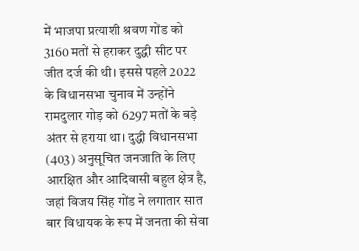में भाजपा प्रत्याशी श्रवण गोंड को 3160 मतों से हराकर दुद्धी सीट पर जीत दर्ज की थी। इससे पहले 2022 के विधानसभा चुनाव में उन्होंने रामदुलार गोड़ को 6297 मतों के बड़े अंतर से हराया था। दुद्धी विधानसभा (403) अनुसूचित जनजाति के लिए आरक्षित और आदिवासी बहुल क्षेत्र है, जहां विजय सिंह गोंड ने लगातार सात बार विधायक के रूप में जनता की सेवा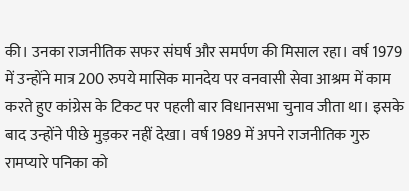की। उनका राजनीतिक सफर संघर्ष और समर्पण की मिसाल रहा। वर्ष 1979 में उन्होंने मात्र 200 रुपये मासिक मानदेय पर वनवासी सेवा आश्रम में काम करते हुए कांग्रेस के टिकट पर पहली बार विधानसभा चुनाव जीता था। इसके बाद उन्होंने पीछे मुड़कर नहीं देखा। वर्ष 1989 में अपने राजनीतिक गुरु रामप्यारे पनिका को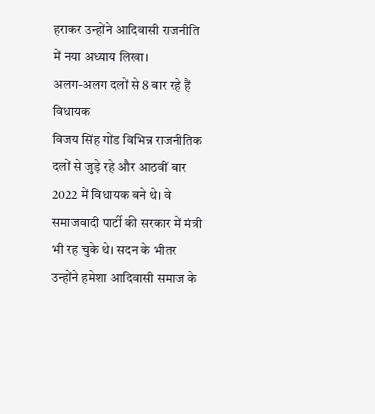हराकर उन्होंने आदिवासी राजनीति में नया अध्याय लिखा।
अलग-अलग दलों से 8 बार रहे हैं विधायक
विजय सिंह गोंड विभिन्न राजनीतिक दलों से जुड़े रहे और आठवीं बार 2022 में विधायक बने थे। वे समाजवादी पार्टी की सरकार में मंत्री भी रह चुके थे। सदन के भीतर उन्होंने हमेशा आदिवासी समाज के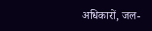अधिकारों, जल-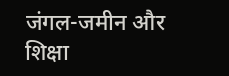जंगल-जमीन और शिक्षा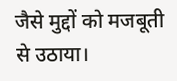जैसे मुद्दों को मजबूती से उठाया।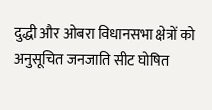दुद्धी और ओबरा विधानसभा क्षेत्रों को अनुसूचित जनजाति सीट घोषित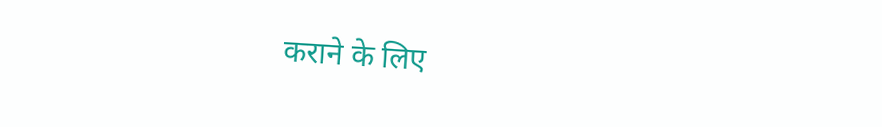कराने के लिए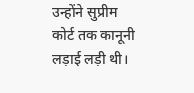उन्होंने सुप्रीम कोर्ट तक कानूनी लड़ाई लड़ी थी।